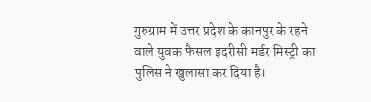गुरुग्राम में उत्तर प्रदेश के कानपुर के रहने वाले युवक फैसल इदरीसी मर्डर मिस्ट्री का पुलिस ने खुलासा कर दिया है।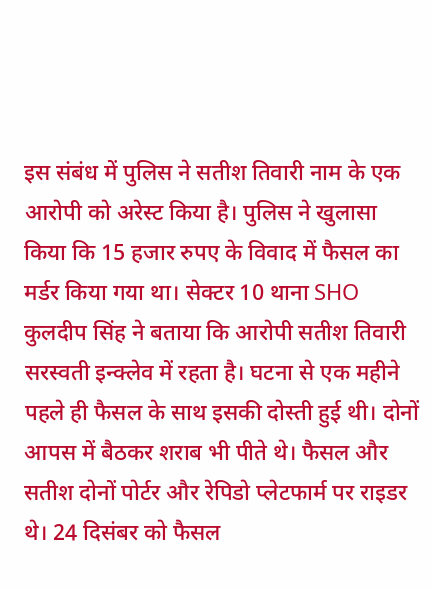इस संबंध में पुलिस ने सतीश तिवारी नाम के एक आरोपी को अरेस्ट किया है। पुलिस ने खुलासा किया कि 15 हजार रुपए के विवाद में फैसल का मर्डर किया गया था। सेक्टर 10 थाना SHO कुलदीप सिंह ने बताया कि आरोपी सतीश तिवारी सरस्वती इन्क्लेव में रहता है। घटना से एक महीने पहले ही फैसल के साथ इसकी दोस्ती हुई थी। दोनों आपस में बैठकर शराब भी पीते थे। फैसल और सतीश दोनों पोर्टर और रेपिडो प्लेटफार्म पर राइडर थे। 24 दिसंबर को फैसल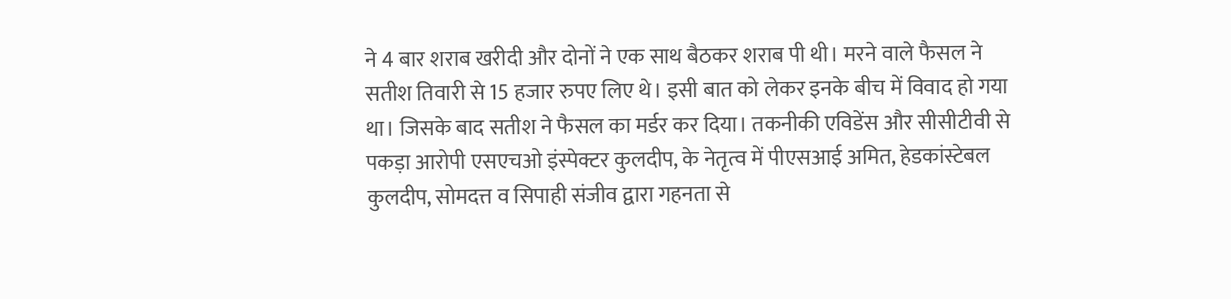ने 4 बार शराब खरीदी और दोनों ने एक साथ बैठकर शराब पी थी। मरने वाले फैसल ने सतीश तिवारी से 15 हजार रुपए लिए थे। इसी बात को लेकर इनके बीच में विवाद हो गया था। जिसके बाद सतीश ने फैसल का मर्डर कर दिया। तकनीकी एविडेंस और सीसीटीवी से पकड़ा आरोपी एसएचओ इंस्पेक्टर कुलदीप, के नेतृत्व में पीएसआई अमित, हेडकांस्टेबल कुलदीप, सोमदत्त व सिपाही संजीव द्वारा गहनता से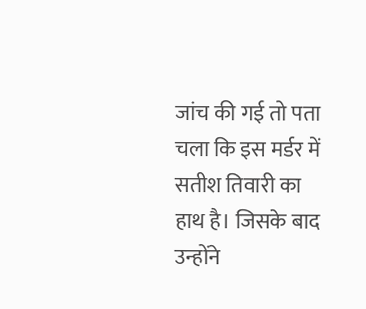जांच की गई तो पता चला कि इस मर्डर में सतीश तिवारी का हाथ है। जिसके बाद उन्होंने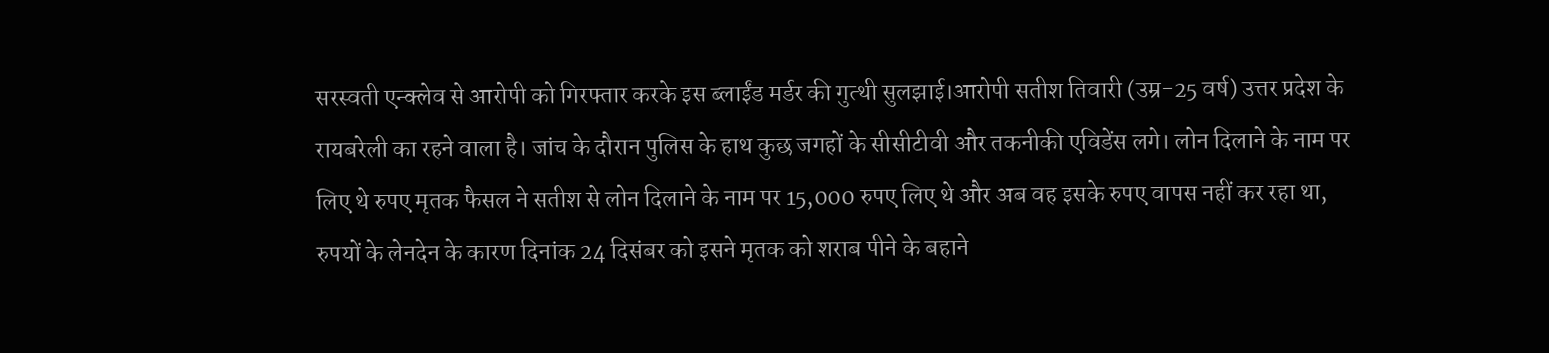सरस्वती एन्क्लेव से आरोपी को गिरफ्तार करके इस ब्लाईंड मर्डर की गुत्थी सुलझाई।आरोपी सतीश तिवारी (उम्र-25 वर्ष) उत्तर प्रदेश के रायबरेली का रहने वाला है। जांच के दौरान पुलिस के हाथ कुछ जगहों के सीसीटीवी और तकनीकी एविडेंस लगे। लोन दिलाने के नाम पर लिए थे रुपए मृतक फैसल ने सतीश से लोन दिलाने के नाम पर 15,000 रुपए लिए थे और अब वह इसके रुपए वापस नहीं कर रहा था, रुपयों के लेनदेन के कारण दिनांक 24 दिसंबर को इसने मृतक को शराब पीने के बहाने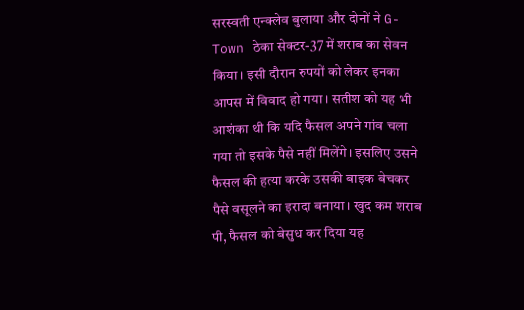सरस्वती एन्क्लेव बुलाया और दोनों ने G-Town ठेका सेक्टर-37 में शराब का सेवन किया। इसी दौरान रुपयों को लेकर इनका आपस में विवाद हो गया। सतीश को यह भी आशंका थी कि यदि फैसल अपने गांव चला गया तो इसके पैसे नहीं मिलेंगे। इसलिए उसने फैसल की हत्या करके उसकी बाइक बेचकर पैसे वसूलने का इरादा बनाया। खुद कम शराब पी, फैसल को बेसुध कर दिया यह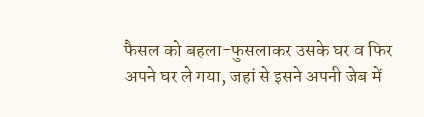फैसल को बहला-फुसलाकर उसके घर व फिर अपने घर ले गया, जहां से इसने अपनी जेब में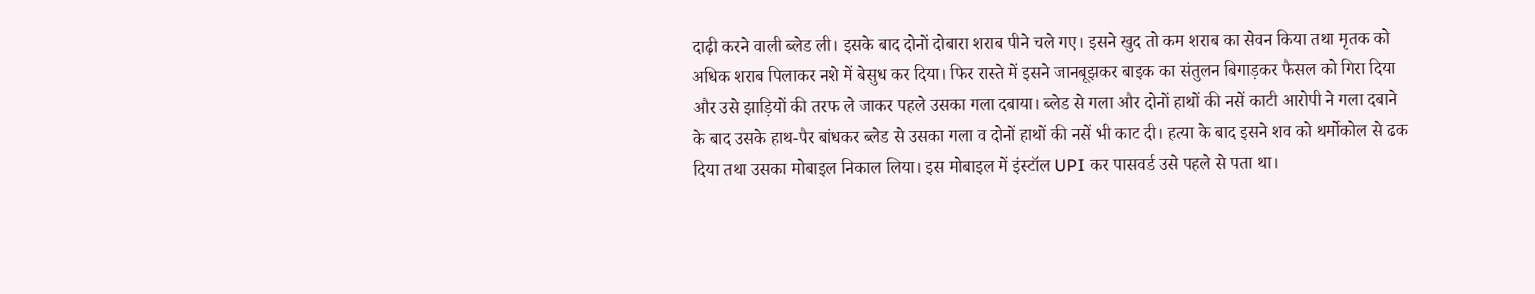दाढ़ी करने वाली ब्लेड ली। इसके बाद दोनों दोबारा शराब पीने चले गए। इसने खुद तो कम शराब का सेवन किया तथा मृतक को अधिक शराब पिलाकर नशे में बेसुध कर दिया। फिर रास्ते में इसने जानबूझकर बाइक का संतुलन बिगाड़कर फैसल को गिरा दिया और उसे झाड़ियों की तरफ ले जाकर पहले उसका गला दबाया। ब्लेड से गला और दोनों हाथों की नसें काटी आरोपी ने गला दबाने के बाद उसके हाथ-पैर बांधकर ब्लेड से उसका गला व दोनों हाथों की नसें भी काट दी। हत्या के बाद इसने शव को थर्मोकोल से ढक दिया तथा उसका मोबाइल निकाल लिया। इस मोबाइल में इंस्टॉल UPI कर पासवर्ड उसे पहले से पता था।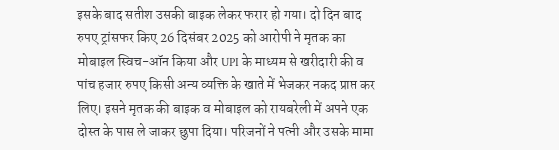इसके बाद सतीश उसकी बाइक लेकर फरार हो गया। दो दिन बाद रुपए ट्रांसफर किए 26 दिसंबर 2025 को आरोपी ने मृतक का मोबाइल स्विच-ऑन किया और UPI के माध्यम से खरीदारी की व पांच हजार रुपए किसी अन्य व्यक्ति के खाते में भेजकर नकद प्राप्त कर लिए। इसने मृतक की बाइक व मोबाइल को रायबरेली में अपने एक दोस्त के पास ले जाकर छुपा दिया। परिजनों ने पत्नी और उसके मामा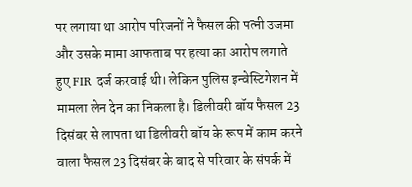पर लगाया था आरोप परिजनों ने फैसल की पत्नी उजमा और उसके मामा आफताब पर हत्या का आरोप लगाते हुए FIR दर्ज करवाई थी। लेकिन पुलिस इन्वेस्टिगेशन में मामला लेन देन का निकला है। डिलीवरी बॉय फैसल 23 दिसंबर से लापता था डिलीवरी बॉय के रूप में काम करने वाला फैसल 23 दिसंबर के बाद से परिवार के संपर्क में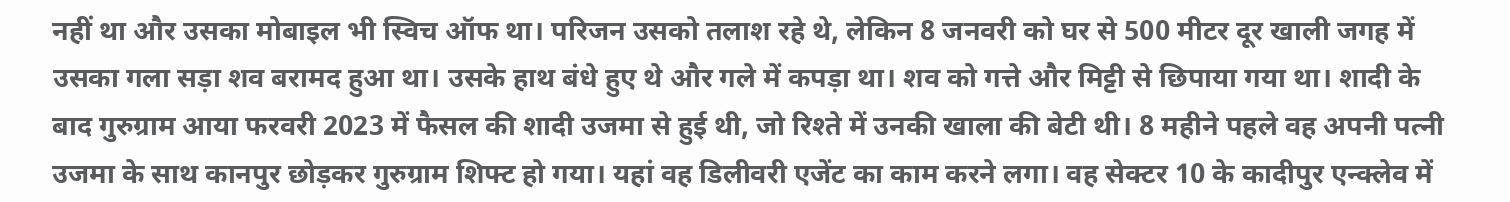नहीं था और उसका मोबाइल भी स्विच ऑफ था। परिजन उसको तलाश रहे थे, लेकिन 8 जनवरी को घर से 500 मीटर दूर खाली जगह में उसका गला सड़ा शव बरामद हुआ था। उसके हाथ बंधे हुए थे और गले में कपड़ा था। शव को गत्ते और मिट्टी से छिपाया गया था। शादी के बाद गुरुग्राम आया फरवरी 2023 में फैसल की शादी उजमा से हुई थी, जो रिश्ते में उनकी खाला की बेटी थी। 8 महीने पहले वह अपनी पत्नी उजमा के साथ कानपुर छोड़कर गुरुग्राम शिफ्ट हो गया। यहां वह डिलीवरी एजेंट का काम करने लगा। वह सेक्टर 10 के कादीपुर एन्क्लेव में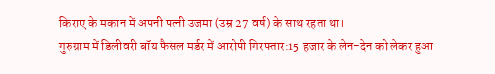किराए के मकान में अपनी पत्नी उजमा (उम्र 27 वर्ष) के साथ रहता था।
गुरुग्राम में डिलीवरी बॉय फैसल मर्डर में आरोपी गिरफ्तार:15 हजार के लेन-देन को लेकर हुआ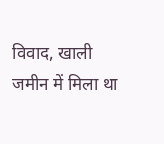विवाद, खाली जमीन में मिला था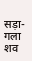सड़ा-गला शव